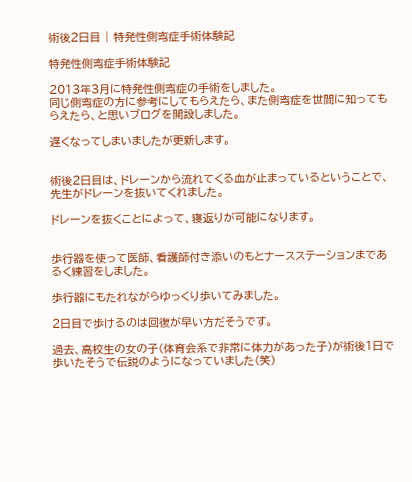術後2日目 | 特発性側弯症手術体験記

特発性側弯症手術体験記

2013年3月に特発性側弯症の手術をしました。
同じ側弯症の方に参考にしてもらえたら、また側弯症を世間に知ってもらえたら、と思いブログを開設しました。

遅くなってしまいましたが更新します。


術後2日目は、ドレーンから流れてくる血が止まっているということで、先生がドレーンを抜いてくれました。

ドレーンを抜くことによって、寝返りが可能になります。


歩行器を使って医師、看護師付き添いのもとナースステーションまであるく練習をしました。

歩行器にもたれながらゆっくり歩いてみました。

2日目で歩けるのは回復が早い方だそうです。

過去、高校生の女の子(体育会系で非常に体力があった子)が術後1日で歩いたそうで伝説のようになっていました(笑)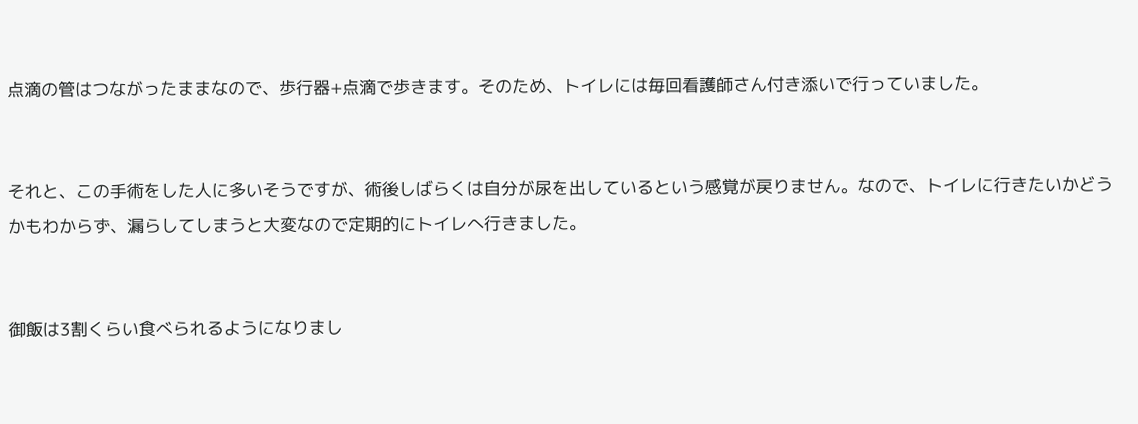点滴の管はつながったままなので、歩行器+点滴で歩きます。そのため、トイレには毎回看護師さん付き添いで行っていました。


それと、この手術をした人に多いそうですが、術後しばらくは自分が尿を出しているという感覚が戻りません。なので、トイレに行きたいかどうかもわからず、漏らしてしまうと大変なので定期的にトイレへ行きました。


御飯は3割くらい食べられるようになりまし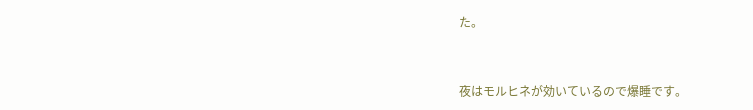た。


夜はモルヒネが効いているので爆睡です。